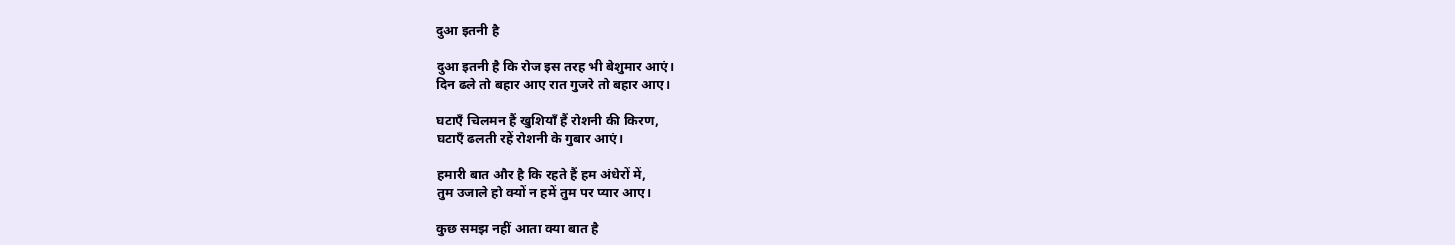दुआ इतनी है

दुआ इतनी है कि रोज इस तरह भी बेशुमार आएं।
दिन ढले तो बहार आए रात गुजरे तो बहार आए।

घटाएँ चिलमन हैं खुशियाँ हैं रोशनी की किरण,
घटाएँ ढलती रहें रोशनी के गुबार आएं।

हमारी बात और है कि रहते हैं हम अंधेरों में,
तुम उजाले हो क्यों न हमें तुम पर प्यार आए।

कुछ समझ नहीं आता क्या बात है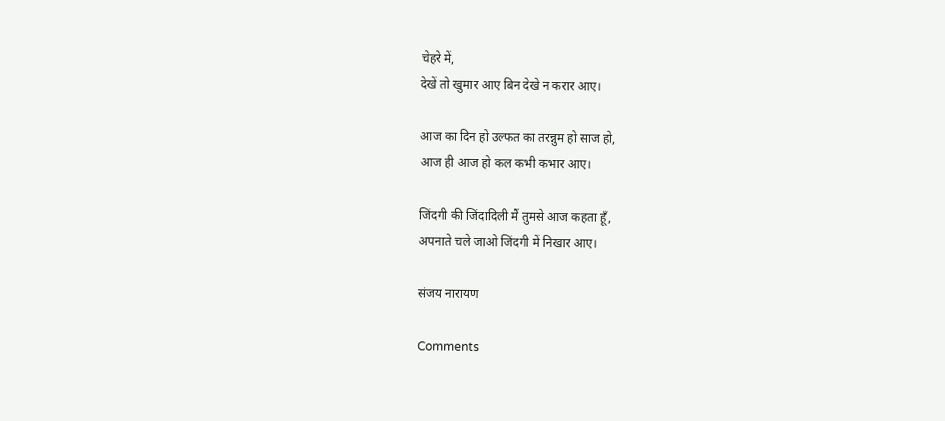चेहरे में,
देखें तो खुमार आए बिन देखे न करार आए।

आज का दिन हो उल्फत का तरन्नुम हो साज हो,
आज ही आज हो कल कभी कभार आए।

जिंदगी की जिंदादिली मैं तुमसे आज कहता हूँ,
अपनाते चले जाओ जिंदगी में निखार आए।

संजय नारायण

Comments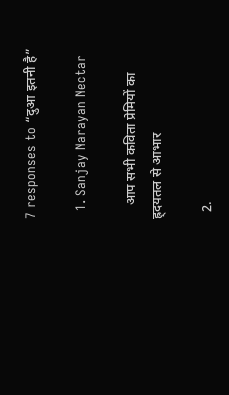7 responses to “दुआ इतनी है”

  1. Sanjay Narayan Nectar

    आप सभी कविता प्रेमियों का ह्र्दयतल से आभार

  2.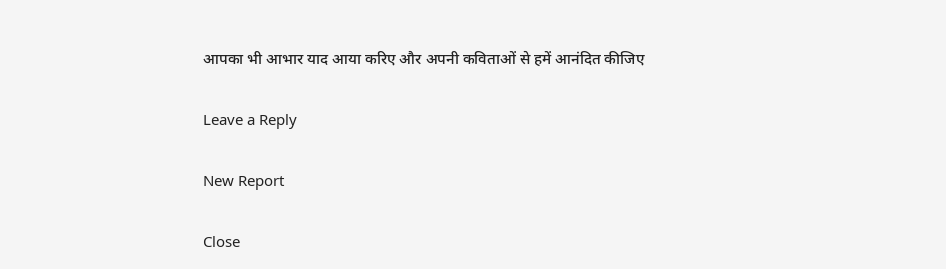आपका भी आभार याद आया करिए और अपनी कविताओं से हमें आनंदित कीजिए

Leave a Reply

New Report

Close